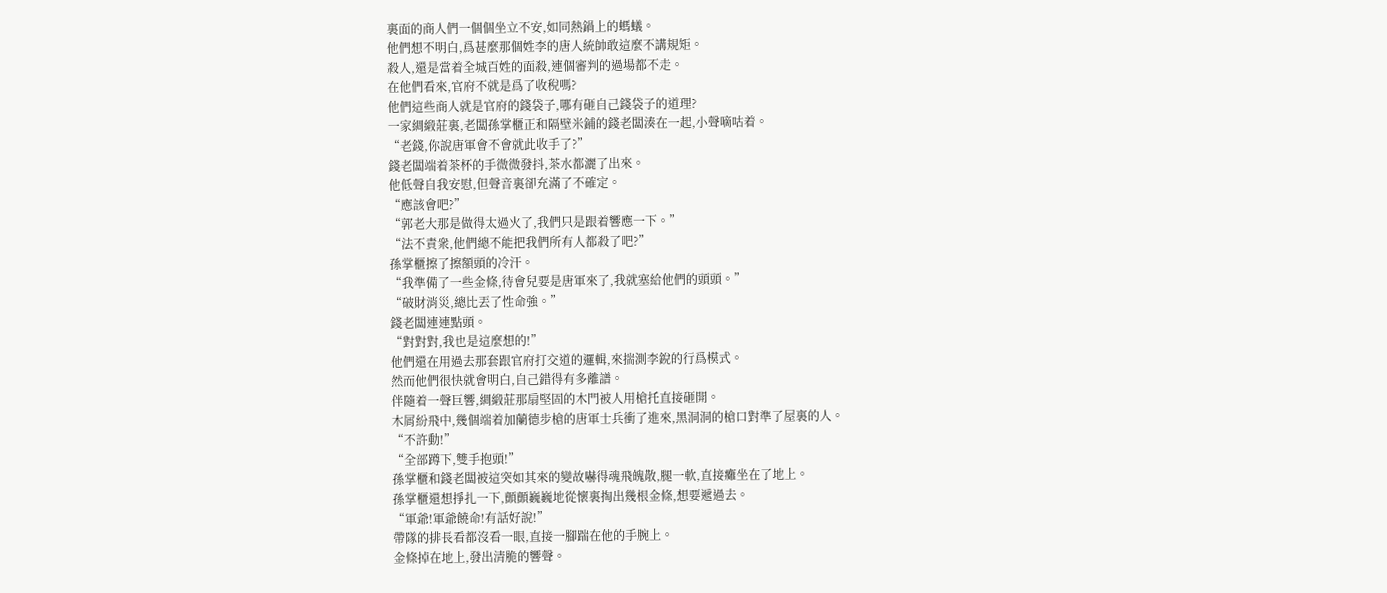裏面的商人們一個個坐立不安,如同熱鍋上的螞蟻。
他們想不明白,爲甚麼那個姓李的唐人統帥敢這麼不講規矩。
殺人,還是當着全城百姓的面殺,連個審判的過場都不走。
在他們看來,官府不就是爲了收稅嗎?
他們這些商人就是官府的錢袋子,哪有砸自己錢袋子的道理?
一家綢緞莊裏,老闆孫掌櫃正和隔壁米鋪的錢老闆湊在一起,小聲嘀咕着。
“老錢,你說唐軍會不會就此收手了?”
錢老闆端着茶杯的手微微發抖,茶水都灑了出來。
他低聲自我安慰,但聲音裏卻充滿了不確定。
“應該會吧?”
“郭老大那是做得太過火了,我們只是跟着響應一下。”
“法不責衆,他們總不能把我們所有人都殺了吧?”
孫掌櫃擦了擦額頭的冷汗。
“我準備了一些金條,待會兒要是唐軍來了,我就塞給他們的頭頭。”
“破財消災,總比丟了性命強。”
錢老闆連連點頭。
“對對對,我也是這麼想的!”
他們還在用過去那套跟官府打交道的邏輯,來揣測李銳的行爲模式。
然而他們很快就會明白,自己錯得有多離譜。
伴隨着一聲巨響,綢緞莊那扇堅固的木門被人用槍托直接砸開。
木屑紛飛中,幾個端着加蘭德步槍的唐軍士兵衝了進來,黑洞洞的槍口對準了屋裏的人。
“不許動!”
“全部蹲下,雙手抱頭!”
孫掌櫃和錢老闆被這突如其來的變故嚇得魂飛魄散,腿一軟,直接癱坐在了地上。
孫掌櫃還想掙扎一下,顫顫巍巍地從懷裏掏出幾根金條,想要遞過去。
“軍爺!軍爺饒命!有話好說!”
帶隊的排長看都沒看一眼,直接一腳踹在他的手腕上。
金條掉在地上,發出清脆的響聲。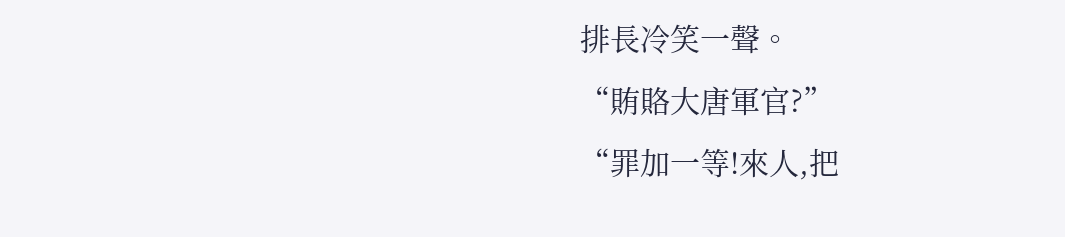排長冷笑一聲。
“賄賂大唐軍官?”
“罪加一等!來人,把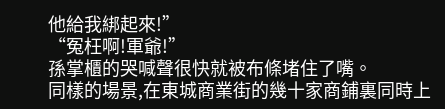他給我綁起來!”
“冤枉啊!軍爺!”
孫掌櫃的哭喊聲很快就被布條堵住了嘴。
同樣的場景,在東城商業街的幾十家商鋪裏同時上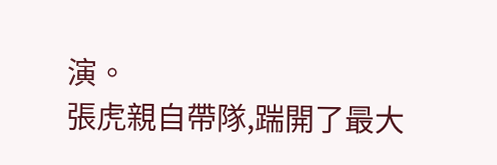演。
張虎親自帶隊,踹開了最大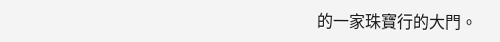的一家珠寶行的大門。